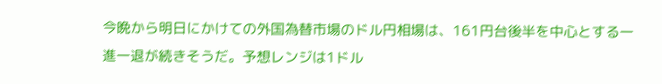今晩から明日にかけての外国為替市場のドル円相場は、161円台後半を中心とする一進一退が続きそうだ。予想レンジは1ドル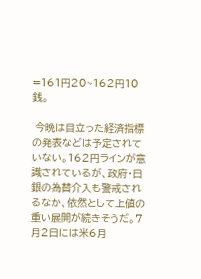=161円20~162円10銭。

 今晩は目立った経済指標の発表などは予定されていない。162円ラインが意識されているが、政府・日銀の為替介入も警戒されるなか、依然として上値の重い展開が続きそうだ。7月2日には米6月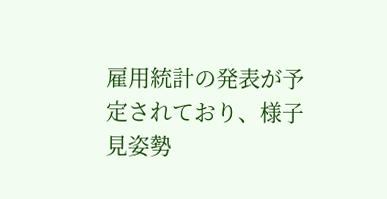雇用統計の発表が予定されており、様子見姿勢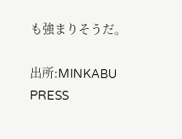も強まりそうだ。

出所:MINKABU PRESS